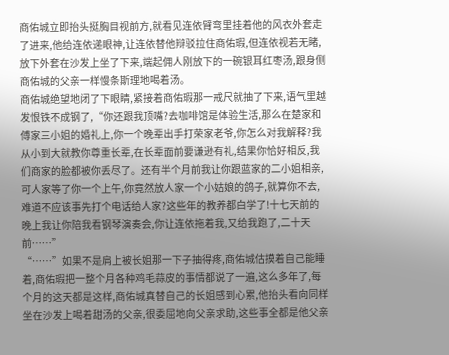商佑城立即抬头挺胸目视前方,就看见连依臂弯里挂着他的风衣外套走了进来,他给连依递眼神,让连依替他辩驳拉住商佑瑕,但连依视若无睹,放下外套在沙发上坐了下来,端起佣人刚放下的一碗银耳红枣汤,跟身侧商佑城的父亲一样慢条斯理地喝着汤。
商佑城绝望地闭了下眼睛,紧接着商佑瑕那一戒尺就抽了下来,语气里越发恨铁不成钢了,“你还跟我顶嘴?去咖啡馆是体验生活,那么在楚家和傅家三小姐的婚礼上,你一个晚辈出手打荣家老爷,你怎么对我解释?我从小到大就教你尊重长辈,在长辈面前要谦逊有礼,结果你恰好相反,我们商家的脸都被你丢尽了。还有半个月前我让你跟蓝家的二小姐相亲,可人家等了你一个上午,你竟然放人家一个小姑娘的鸽子,就算你不去,难道不应该事先打个电话给人家?这些年的教养都白学了!十七天前的晚上我让你陪我看钢琴演奏会,你让连依拖着我,又给我跑了,二十天前……”
“……”如果不是肩上被长姐那一下子抽得疼,商佑城估摸着自己能睡着,商佑瑕把一整个月各种鸡毛蒜皮的事情都说了一遍,这么多年了,每个月的这天都是这样,商佑城真替自己的长姐感到心累,他抬头看向同样坐在沙发上喝着甜汤的父亲,很委屈地向父亲求助,这些事全都是他父亲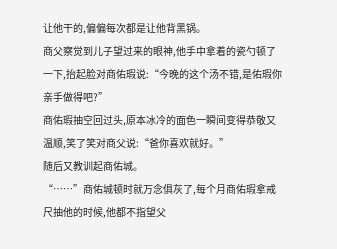让他干的,偏偏每次都是让他背黑锅。
商父察觉到儿子望过来的眼神,他手中拿着的瓷勺顿了一下,抬起脸对商佑瑕说:“今晚的这个汤不错,是佑瑕你亲手做得吧?”
商佑瑕抽空回过头,原本冰冷的面色一瞬间变得恭敬又温顺,笑了笑对商父说:“爸你喜欢就好。”
随后又教训起商佑城。
“……”商佑城顿时就万念俱灰了,每个月商佑瑕拿戒尺抽他的时候,他都不指望父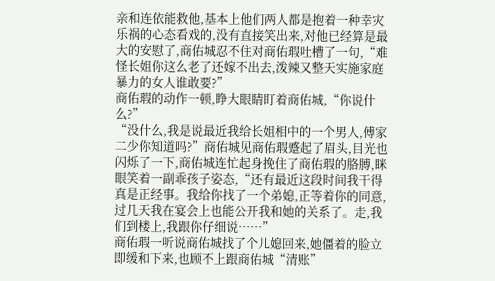亲和连依能救他,基本上他们两人都是抱着一种幸灾乐祸的心态看戏的,没有直接笑出来,对他已经算是最大的安慰了,商佑城忍不住对商佑瑕吐槽了一句,“难怪长姐你这么老了还嫁不出去,泼辣又整天实施家庭暴力的女人谁敢要?”
商佑瑕的动作一顿,睁大眼睛盯着商佑城,“你说什么?”
“没什么,我是说最近我给长姐相中的一个男人,傅家二少你知道吗?”商佑城见商佑瑕蹙起了眉头,目光也闪烁了一下,商佑城连忙起身挽住了商佑瑕的胳膊,眯眼笑着一副乖孩子姿态,“还有最近这段时间我干得真是正经事。我给你找了一个弟媳,正等着你的同意,过几天我在宴会上也能公开我和她的关系了。走,我们到楼上,我跟你仔细说……”
商佑瑕一听说商佑城找了个儿媳回来,她僵着的脸立即缓和下来,也顾不上跟商佑城“清账”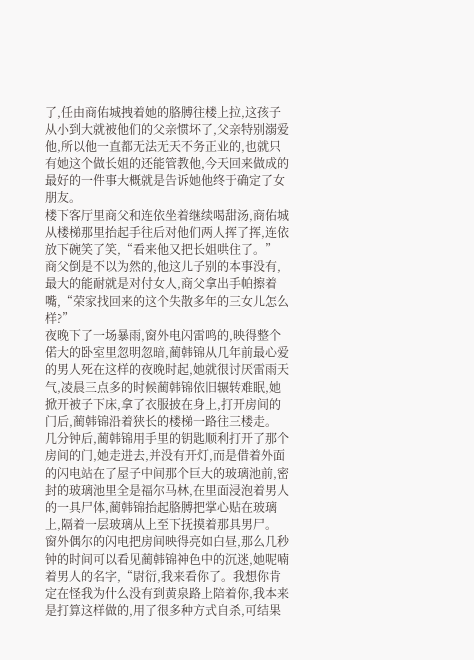了,任由商佑城拽着她的胳膊往楼上拉,这孩子从小到大就被他们的父亲惯坏了,父亲特别溺爱他,所以他一直都无法无天不务正业的,也就只有她这个做长姐的还能管教他,今天回来做成的最好的一件事大概就是告诉她他终于确定了女朋友。
楼下客厅里商父和连依坐着继续喝甜汤,商佑城从楼梯那里抬起手往后对他们两人挥了挥,连依放下碗笑了笑,“看来他又把长姐哄住了。”
商父倒是不以为然的,他这儿子别的本事没有,最大的能耐就是对付女人,商父拿出手帕擦着嘴,“荣家找回来的这个失散多年的三女儿怎么样?”
夜晚下了一场暴雨,窗外电闪雷鸣的,映得整个偌大的卧室里忽明忽暗,蔺韩锦从几年前最心爱的男人死在这样的夜晚时起,她就很讨厌雷雨天气,凌晨三点多的时候蔺韩锦依旧辗转难眠,她掀开被子下床,拿了衣服披在身上,打开房间的门后,蔺韩锦沿着狭长的楼梯一路往三楼走。
几分钟后,蔺韩锦用手里的钥匙顺利打开了那个房间的门,她走进去,并没有开灯,而是借着外面的闪电站在了屋子中间那个巨大的玻璃池前,密封的玻璃池里全是福尔马林,在里面浸泡着男人的一具尸体,蔺韩锦抬起胳膊把掌心贴在玻璃上,隔着一层玻璃从上至下抚摸着那具男尸。
窗外偶尔的闪电把房间映得亮如白昼,那么几秒钟的时间可以看见蔺韩锦神色中的沉迷,她呢喃着男人的名字,“尉衍,我来看你了。我想你肯定在怪我为什么没有到黄泉路上陪着你,我本来是打算这样做的,用了很多种方式自杀,可结果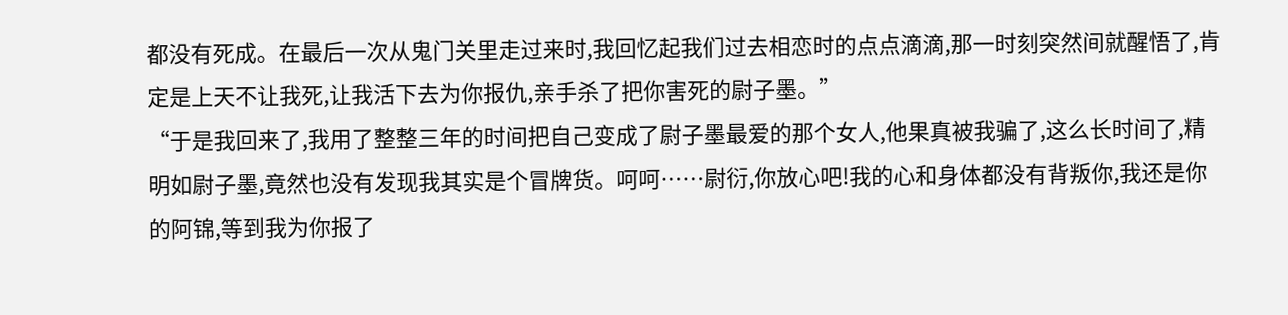都没有死成。在最后一次从鬼门关里走过来时,我回忆起我们过去相恋时的点点滴滴,那一时刻突然间就醒悟了,肯定是上天不让我死,让我活下去为你报仇,亲手杀了把你害死的尉子墨。”
“于是我回来了,我用了整整三年的时间把自己变成了尉子墨最爱的那个女人,他果真被我骗了,这么长时间了,精明如尉子墨,竟然也没有发现我其实是个冒牌货。呵呵……尉衍,你放心吧!我的心和身体都没有背叛你,我还是你的阿锦,等到我为你报了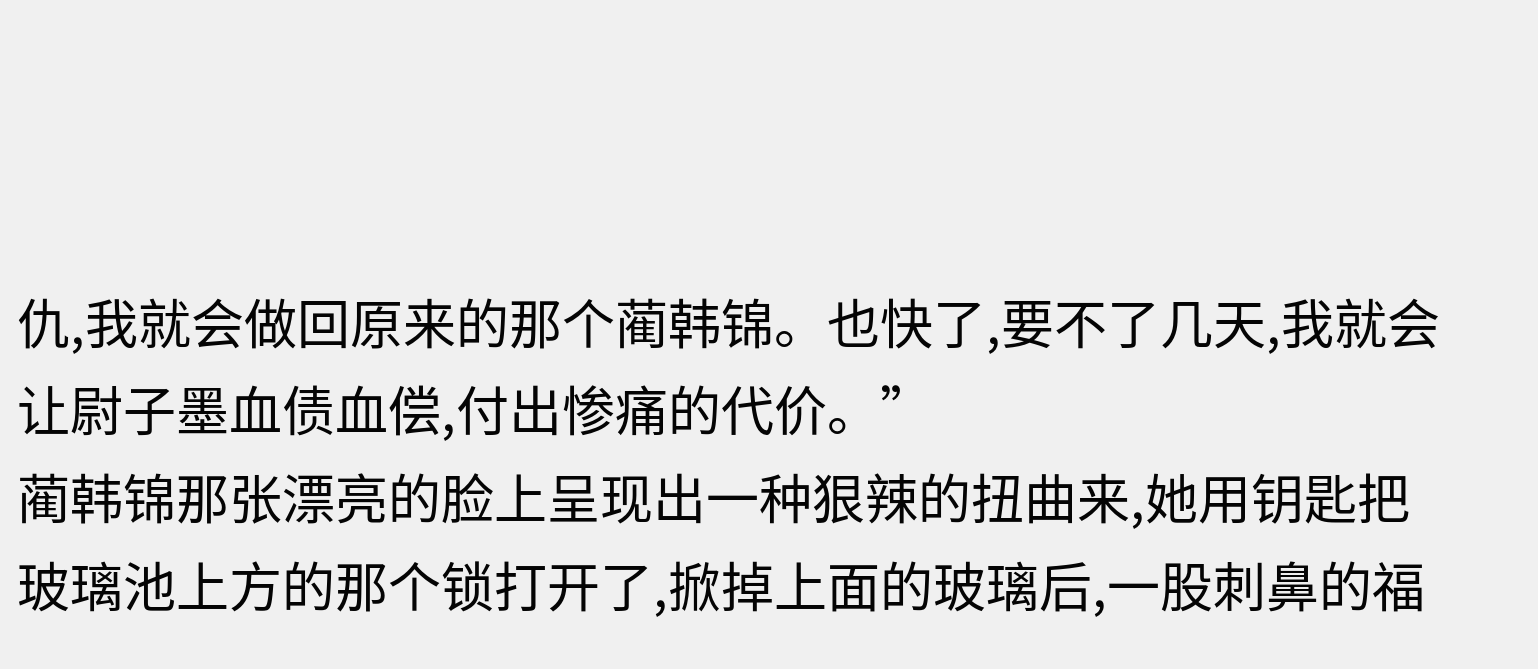仇,我就会做回原来的那个蔺韩锦。也快了,要不了几天,我就会让尉子墨血债血偿,付出惨痛的代价。”
蔺韩锦那张漂亮的脸上呈现出一种狠辣的扭曲来,她用钥匙把玻璃池上方的那个锁打开了,掀掉上面的玻璃后,一股刺鼻的福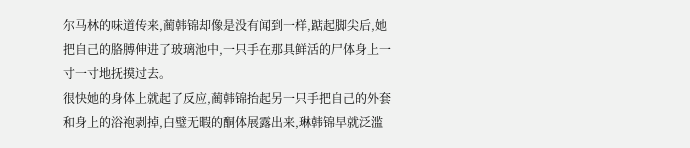尔马林的味道传来,蔺韩锦却像是没有闻到一样,踮起脚尖后,她把自己的胳膊伸进了玻璃池中,一只手在那具鲜活的尸体身上一寸一寸地抚摸过去。
很快她的身体上就起了反应,蔺韩锦抬起另一只手把自己的外套和身上的浴袍剥掉,白璧无暇的酮体展露出来,琳韩锦早就泛滥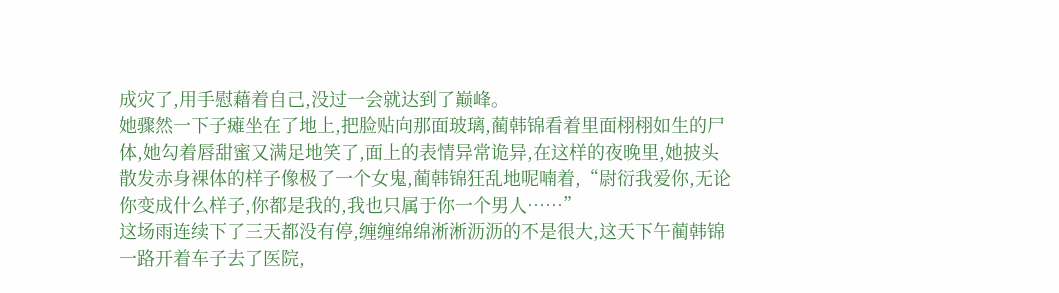成灾了,用手慰藉着自己,没过一会就达到了巅峰。
她骤然一下子瘫坐在了地上,把脸贴向那面玻璃,蔺韩锦看着里面栩栩如生的尸体,她勾着唇甜蜜又满足地笑了,面上的表情异常诡异,在这样的夜晚里,她披头散发赤身裸体的样子像极了一个女鬼,蔺韩锦狂乱地呢喃着,“尉衍我爱你,无论你变成什么样子,你都是我的,我也只属于你一个男人……”
这场雨连续下了三天都没有停,缠缠绵绵淅淅沥沥的不是很大,这天下午蔺韩锦一路开着车子去了医院,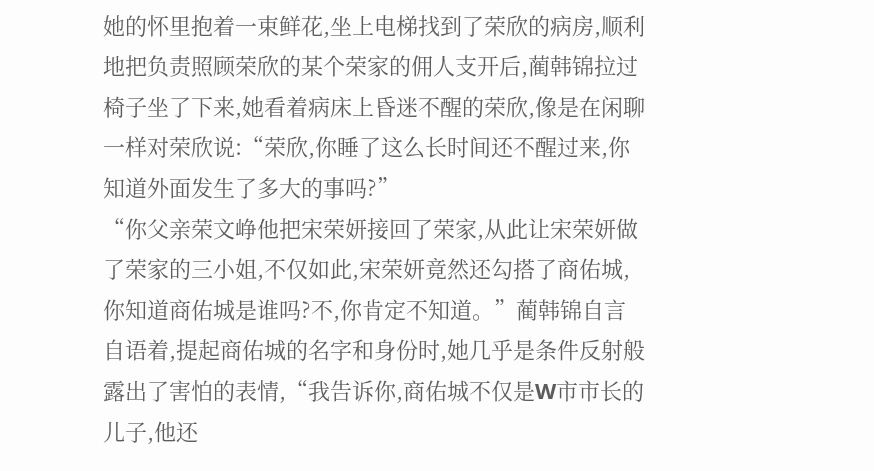她的怀里抱着一束鲜花,坐上电梯找到了荣欣的病房,顺利地把负责照顾荣欣的某个荣家的佣人支开后,蔺韩锦拉过椅子坐了下来,她看着病床上昏迷不醒的荣欣,像是在闲聊一样对荣欣说:“荣欣,你睡了这么长时间还不醒过来,你知道外面发生了多大的事吗?”
“你父亲荣文峥他把宋荣妍接回了荣家,从此让宋荣妍做了荣家的三小姐,不仅如此,宋荣妍竟然还勾搭了商佑城,你知道商佑城是谁吗?不,你肯定不知道。”蔺韩锦自言自语着,提起商佑城的名字和身份时,她几乎是条件反射般露出了害怕的表情,“我告诉你,商佑城不仅是W市市长的儿子,他还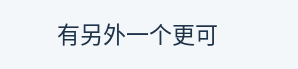有另外一个更可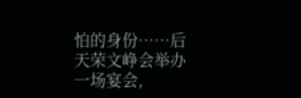怕的身份……后天荣文峥会举办一场宴会,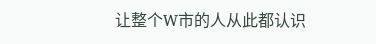让整个W市的人从此都认识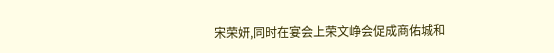宋荣妍,同时在宴会上荣文峥会促成商佑城和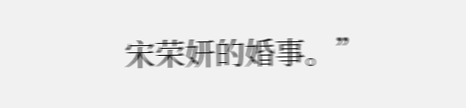宋荣妍的婚事。”